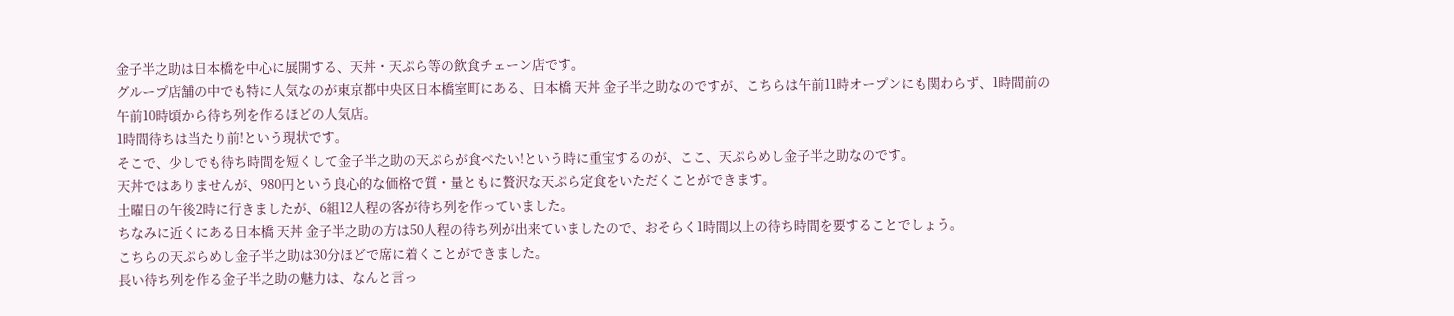金子半之助は日本橋を中心に展開する、天丼・天ぷら等の飲食チェーン店です。
グループ店舗の中でも特に人気なのが東京都中央区日本橋室町にある、日本橋 天丼 金子半之助なのですが、こちらは午前11時オープンにも関わらず、1時間前の午前10時頃から待ち列を作るほどの人気店。
1時間待ちは当たり前!という現状です。
そこで、少しでも待ち時間を短くして金子半之助の天ぷらが食べたい!という時に重宝するのが、ここ、天ぷらめし金子半之助なのです。
天丼ではありませんが、980円という良心的な価格で質・量ともに贅沢な天ぷら定食をいただくことができます。
土曜日の午後2時に行きましたが、6組12人程の客が待ち列を作っていました。
ちなみに近くにある日本橋 天丼 金子半之助の方は50人程の待ち列が出来ていましたので、おそらく1時間以上の待ち時間を要することでしょう。
こちらの天ぷらめし金子半之助は30分ほどで席に着くことができました。
長い待ち列を作る金子半之助の魅力は、なんと言っ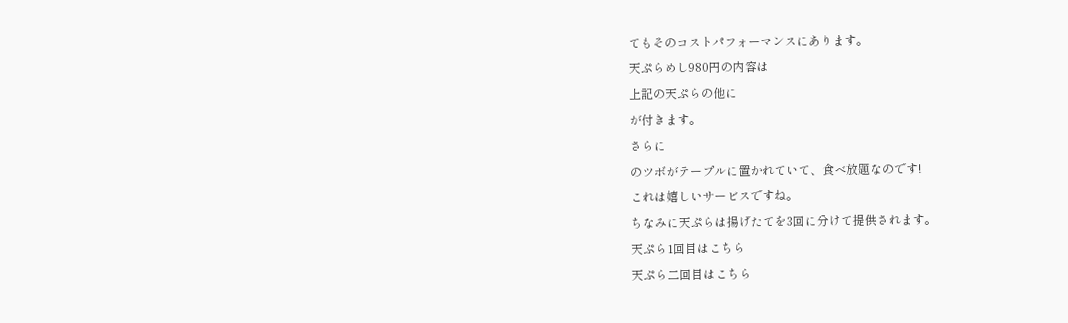てもそのコストパフォーマンスにあります。
天ぷらめし980円の内容は
上記の天ぷらの他に
が付きます。
さらに
のツボがテープルに置かれていて、食べ放題なのです!
これは嬉しいサービスですね。
ちなみに天ぷらは揚げたてを3回に分けて提供されます。
天ぷら1回目はこちら
天ぷら二回目はこちら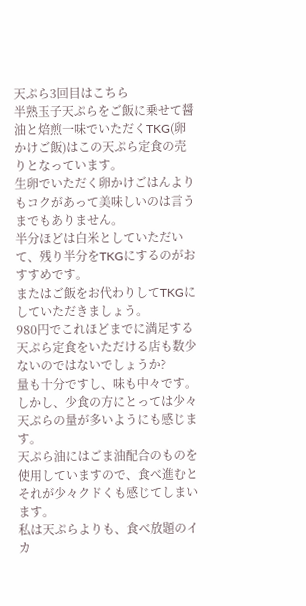天ぷら3回目はこちら
半熟玉子天ぷらをご飯に乗せて醤油と焙煎一味でいただくTKG(卵かけご飯)はこの天ぷら定食の売りとなっています。
生卵でいただく卵かけごはんよりもコクがあって美味しいのは言うまでもありません。
半分ほどは白米としていただいて、残り半分をTKGにするのがおすすめです。
またはご飯をお代わりしてTKGにしていただきましょう。
980円でこれほどまでに満足する天ぷら定食をいただける店も数少ないのではないでしょうか?
量も十分ですし、味も中々です。
しかし、少食の方にとっては少々天ぷらの量が多いようにも感じます。
天ぷら油にはごま油配合のものを使用していますので、食べ進むとそれが少々クドくも感じてしまいます。
私は天ぷらよりも、食べ放題のイカ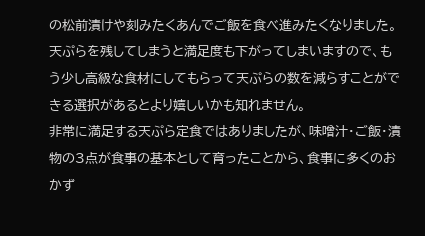の松前漬けや刻みたくあんでご飯を食べ進みたくなりました。
天ぷらを残してしまうと満足度も下がってしまいますので、もう少し高級な食材にしてもらって天ぷらの数を減らすことができる選択があるとより嬉しいかも知れません。
非常に満足する天ぷら定食ではありましたが、味噌汁・ご飯・漬物の3点が食事の基本として育ったことから、食事に多くのおかず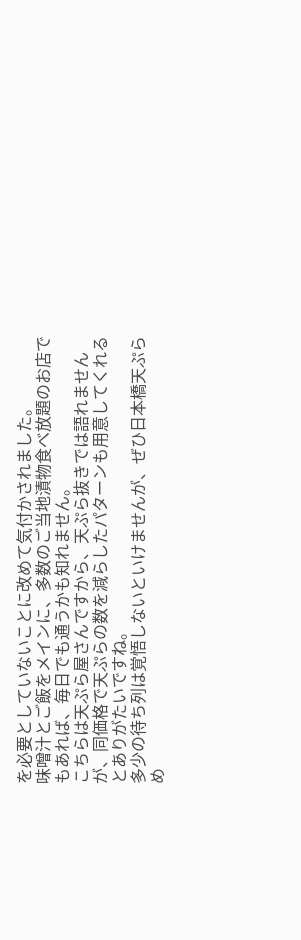を必要としていないことに改めて気付かされました。
味噌汁とご飯をメインに、多数のご当地漬物食べ放題のお店でもあれば、毎日でも通うかも知れません。
こちらは天ぷら屋さんですから、天ぷら抜きでは語れませんが、同価格で天ぷらの数を減らしたパターンも用意してくれるとありがたいですね。
多少の待ち列は覚悟しないといけませんが、ぜひ日本橋天ぷらめ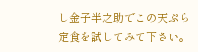し金子半之助でこの天ぷら定食を試してみて下さい。